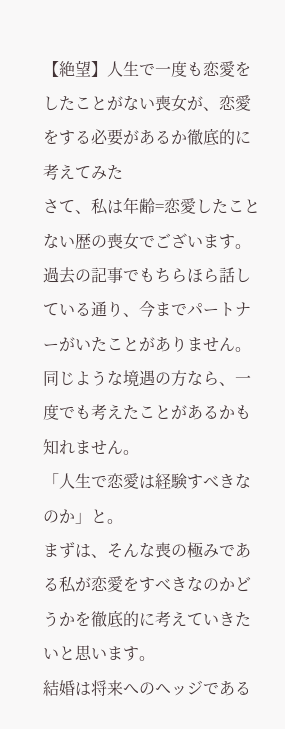【絶望】人生で一度も恋愛をしたことがない喪女が、恋愛をする必要があるか徹底的に考えてみた
さて、私は年齢=恋愛したことない歴の喪女でございます。
過去の記事でもちらほら話している通り、今までパートナーがいたことがありません。
同じような境遇の方なら、一度でも考えたことがあるかも知れません。
「人生で恋愛は経験すべきなのか」と。
まずは、そんな喪の極みである私が恋愛をすべきなのかどうかを徹底的に考えていきたいと思います。
結婚は将来へのヘッジである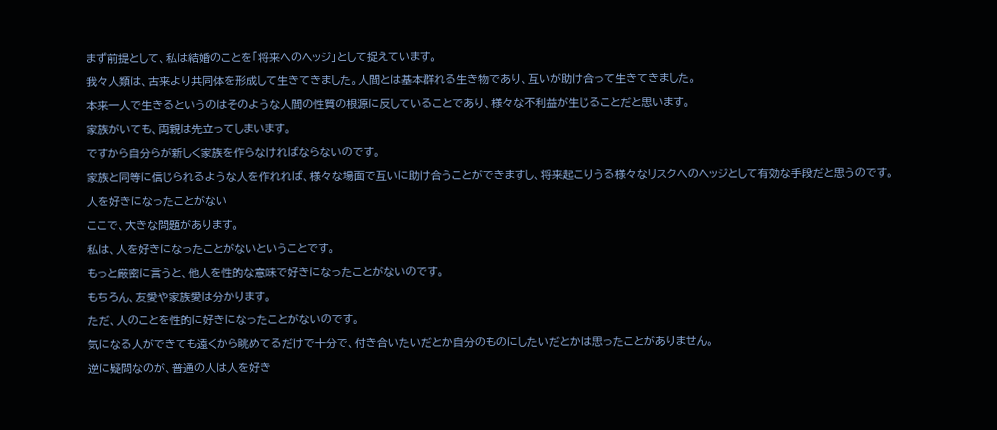まず前提として、私は結婚のことを「将来へのヘッジ」として捉えています。
我々人類は、古来より共同体を形成して生きてきました。人間とは基本群れる生き物であり、互いが助け合って生きてきました。
本来一人で生きるというのはそのような人間の性質の根源に反していることであり、様々な不利益が生じることだと思います。
家族がいても、両親は先立ってしまいます。
ですから自分らが新しく家族を作らなければならないのです。
家族と同等に信じられるような人を作れれば、様々な場面で互いに助け合うことができますし、将来起こりうる様々なリスクへのヘッジとして有効な手段だと思うのです。
人を好きになったことがない
ここで、大きな問題があります。
私は、人を好きになったことがないということです。
もっと厳密に言うと、他人を性的な意味で好きになったことがないのです。
もちろん、友愛や家族愛は分かります。
ただ、人のことを性的に好きになったことがないのです。
気になる人ができても遠くから眺めてるだけで十分で、付き合いたいだとか自分のものにしたいだとかは思ったことがありません。
逆に疑問なのが、普通の人は人を好き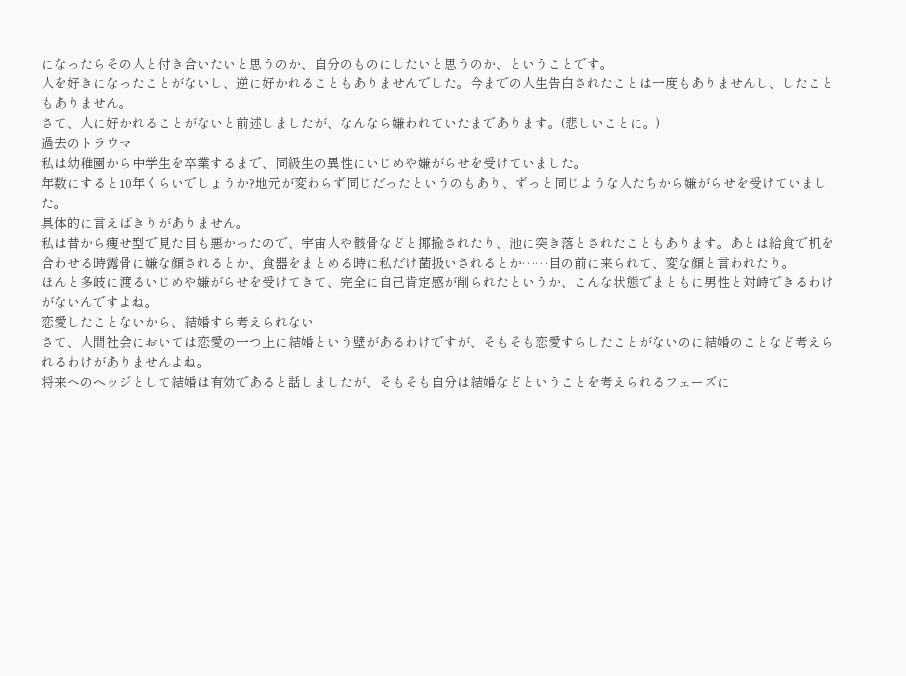になったらその人と付き合いたいと思うのか、自分のものにしたいと思うのか、ということです。
人を好きになったことがないし、逆に好かれることもありませんでした。今までの人生告白されたことは一度もありませんし、したこともありません。
さて、人に好かれることがないと前述しましたが、なんなら嫌われていたまであります。(悲しいことに。)
過去のトラウマ
私は幼稚園から中学生を卒業するまで、同級生の異性にいじめや嫌がらせを受けていました。
年数にすると10年くらいでしょうか?地元が変わらず同じだったというのもあり、ずっと同じような人たちから嫌がらせを受けていました。
具体的に言えばきりがありません。
私は昔から痩せ型で見た目も悪かったので、宇宙人や骸骨などと揶揄されたり、池に突き落とされたこともあります。あとは給食で机を合わせる時露骨に嫌な顔されるとか、食器をまとめる時に私だけ菌扱いされるとか……目の前に来られて、変な顔と言われたり。
ほんと多岐に渡るいじめや嫌がらせを受けてきて、完全に自己肯定感が削られたというか、こんな状態でまともに男性と対峙できるわけがないんですよね。
恋愛したことないから、結婚すら考えられない
さて、人間社会においては恋愛の一つ上に結婚という壁があるわけですが、そもそも恋愛すらしたことがないのに結婚のことなど考えられるわけがありませんよね。
将来へのヘッジとして結婚は有効であると話しましたが、そもそも自分は結婚などということを考えられるフェーズに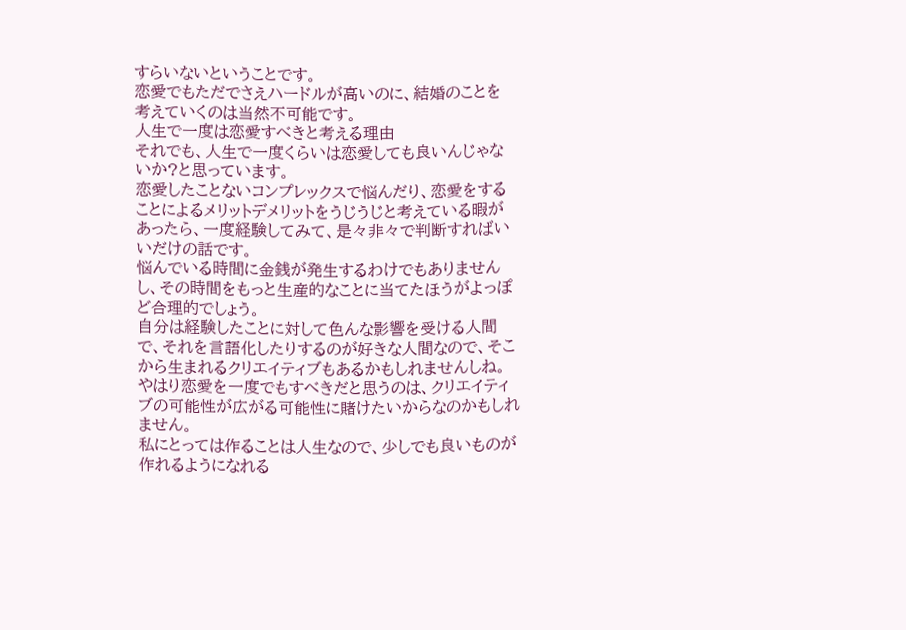すらいないということです。
恋愛でもただでさえハードルが高いのに、結婚のことを考えていくのは当然不可能です。
人生で一度は恋愛すべきと考える理由
それでも、人生で一度くらいは恋愛しても良いんじゃないか?と思っています。
恋愛したことないコンプレックスで悩んだり、恋愛をすることによるメリットデメリットをうじうじと考えている暇があったら、一度経験してみて、是々非々で判断すればいいだけの話です。
悩んでいる時間に金銭が発生するわけでもありませんし、その時間をもっと生産的なことに当てたほうがよっぽど合理的でしょう。
自分は経験したことに対して色んな影響を受ける人間で、それを言語化したりするのが好きな人間なので、そこから生まれるクリエイティブもあるかもしれませんしね。
やはり恋愛を一度でもすべきだと思うのは、クリエイティブの可能性が広がる可能性に賭けたいからなのかもしれません。
私にとっては作ることは人生なので、少しでも良いものが作れるようになれる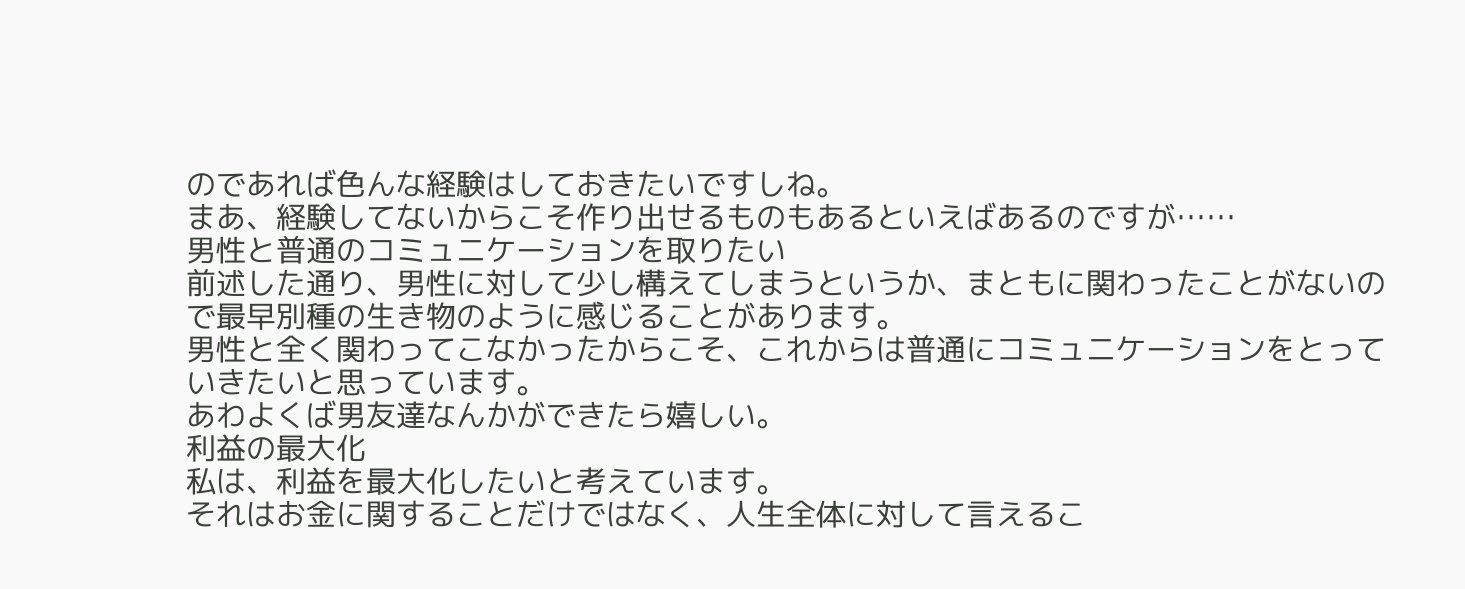のであれば色んな経験はしておきたいですしね。
まあ、経験してないからこそ作り出せるものもあるといえばあるのですが……
男性と普通のコミュニケーションを取りたい
前述した通り、男性に対して少し構えてしまうというか、まともに関わったことがないので最早別種の生き物のように感じることがあります。
男性と全く関わってこなかったからこそ、これからは普通にコミュニケーションをとっていきたいと思っています。
あわよくば男友達なんかができたら嬉しい。
利益の最大化
私は、利益を最大化したいと考えています。
それはお金に関することだけではなく、人生全体に対して言えるこ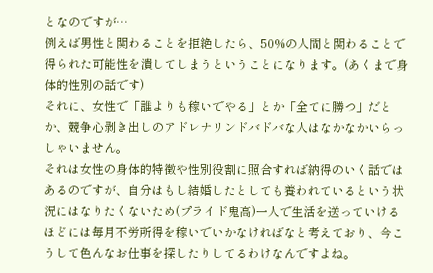となのですが…
例えば男性と関わることを拒絶したら、50%の人間と関わることで得られた可能性を潰してしまうということになります。(あくまで身体的性別の話です)
それに、女性で「誰よりも稼いでやる」とか「全てに勝つ」だとか、競争心剥き出しのアドレナリンドバドバな人はなかなかいらっしゃいません。
それは女性の身体的特徴や性別役割に照合すれば納得のいく話ではあるのですが、自分はもし結婚したとしても養われているという状況にはなりたくないため(プライド鬼高)一人で生活を送っていけるほどには毎月不労所得を稼いでいかなければなと考えており、今こうして色んなお仕事を探したりしてるわけなんですよね。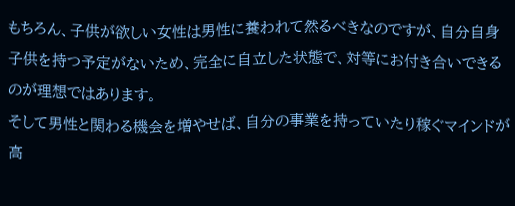もちろん、子供が欲しい女性は男性に養われて然るべきなのですが、自分自身子供を持つ予定がないため、完全に自立した状態で、対等にお付き合いできるのが理想ではあります。
そして男性と関わる機会を増やせば、自分の事業を持っていたり稼ぐマインドが高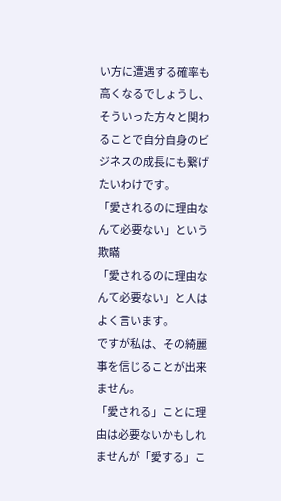い方に遭遇する確率も高くなるでしょうし、そういった方々と関わることで自分自身のビジネスの成長にも繋げたいわけです。
「愛されるのに理由なんて必要ない」という欺瞞
「愛されるのに理由なんて必要ない」と人はよく言います。
ですが私は、その綺麗事を信じることが出来ません。
「愛される」ことに理由は必要ないかもしれませんが「愛する」こ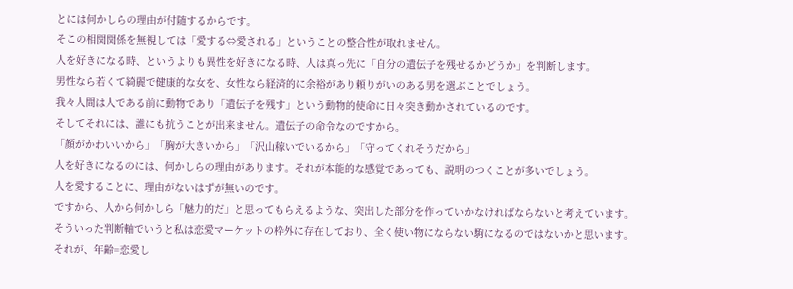とには何かしらの理由が付随するからです。
そこの相関関係を無視しては「愛する⇔愛される」ということの整合性が取れません。
人を好きになる時、というよりも異性を好きになる時、人は真っ先に「自分の遺伝子を残せるかどうか」を判断します。
男性なら若くて綺麗で健康的な女を、女性なら経済的に余裕があり頼りがいのある男を選ぶことでしょう。
我々人間は人である前に動物であり「遺伝子を残す」という動物的使命に日々突き動かされているのです。
そしてそれには、誰にも抗うことが出来ません。遺伝子の命令なのですから。
「顔がかわいいから」「胸が大きいから」「沢山稼いでいるから」「守ってくれそうだから」
人を好きになるのには、何かしらの理由があります。それが本能的な感覚であっても、説明のつくことが多いでしょう。
人を愛することに、理由がないはずが無いのです。
ですから、人から何かしら「魅力的だ」と思ってもらえるような、突出した部分を作っていかなければならないと考えています。
そういった判断軸でいうと私は恋愛マーケットの枠外に存在しており、全く使い物にならない駒になるのではないかと思います。
それが、年齢=恋愛し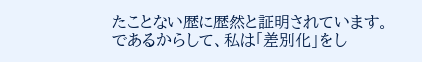たことない歴に歴然と証明されています。
であるからして、私は「差別化」をし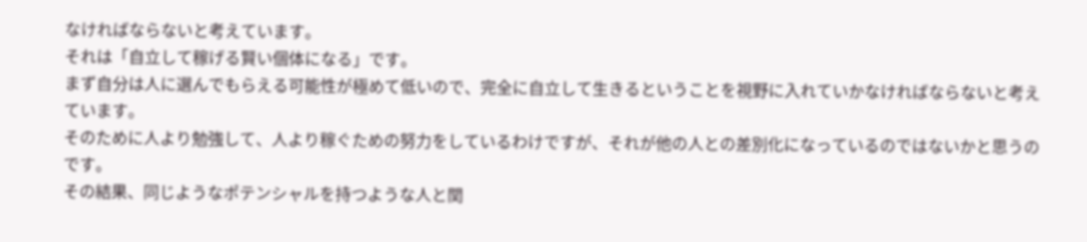なければならないと考えています。
それは「自立して稼げる賢い個体になる」です。
まず自分は人に選んでもらえる可能性が極めて低いので、完全に自立して生きるということを視野に入れていかなければならないと考えています。
そのために人より勉強して、人より稼ぐための努力をしているわけですが、それが他の人との差別化になっているのではないかと思うのです。
その結果、同じようなポテンシャルを持つような人と関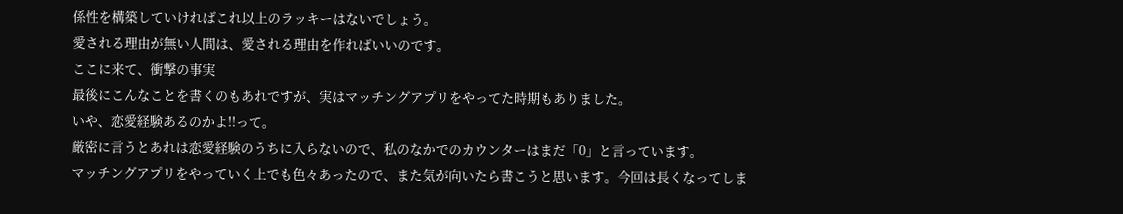係性を構築していければこれ以上のラッキーはないでしょう。
愛される理由が無い人間は、愛される理由を作ればいいのです。
ここに来て、衝撃の事実
最後にこんなことを書くのもあれですが、実はマッチングアプリをやってた時期もありました。
いや、恋愛経験あるのかよ!!って。
厳密に言うとあれは恋愛経験のうちに入らないので、私のなかでのカウンターはまだ「0」と言っています。
マッチングアプリをやっていく上でも色々あったので、また気が向いたら書こうと思います。今回は長くなってしま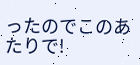ったのでこのあたりで!